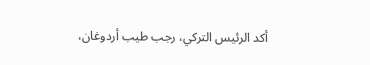أكد الرئيس التركي، رجب طيب أردوغان،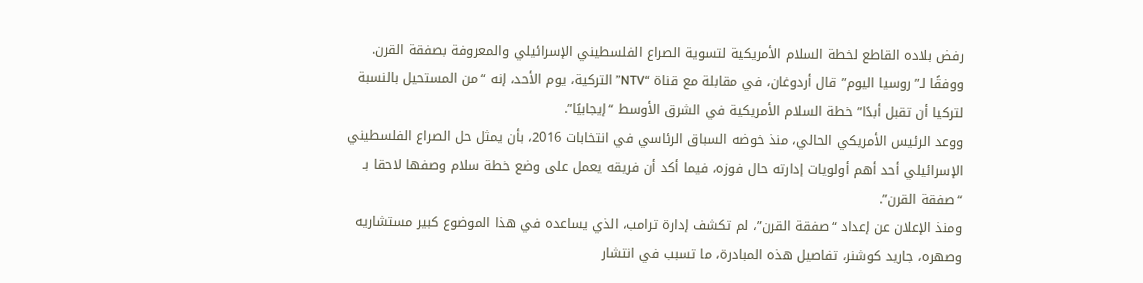رفض بلاده القاطع لخطة السلام الأمريكية لتسوية الصراع الفلسطيني الإسرائيلي والمعروفة بصفقة القرن.
ووفقًا لـ”روسيا اليوم” قال أردوغان، في مقابلة مع قناة “NTV” التركية، يوم الأحد، إنه “من المستحيل بالنسبة لتركيا أن تقبل أبدًا” خطة السلام الأمريكية في الشرق الأوسط “إيجابيًا”.
ووعد الرئيس الأمريكي الحالي، منذ خوضه السباق الرئاسي في انتخابات 2016، بأن يمثل حل الصراع الفلسطيني الإسرائيلي أحد أهم أولويات إدارته حال فوزه، فيما أكد أن فريقه يعمل على وضع خطة سلام وصفها لاحقا بـ “صفقة القرن”.
ومنذ الإعلان عن إعداد “صفقة القرن”، لم تكشف إدارة ترامب، الذي يساعده في هذا الموضوع كبير مستشاريه وصهره، جاريد كوشنر، تفاصيل هذه المبادرة، ما تسبب في انتشار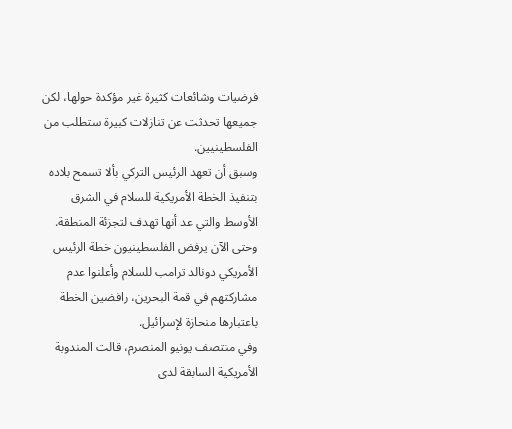فرضيات وشائعات كثيرة غير مؤكدة حولها، لكن جميعها تحدثت عن تنازلات كبيرة ستطلب من الفلسطينيين.
وسبق أن تعهد الرئيس التركي بألا تسمح بلاده بتنفيذ الخطة الأمريكية للسلام في الشرق الأوسط والتي عد أنها تهدف لتجزئة المنطقة.
وحتى الآن يرفض الفلسطينيون خطة الرئيس الأمريكي دونالد ترامب للسلام وأعلنوا عدم مشاركتهم في قمة البحرين، رافضين الخطة باعتبارها منحازة لإسرائيل.
وفي منتصف يونيو المنصرم، قالت المندوبة الأمريكية السابقة لدى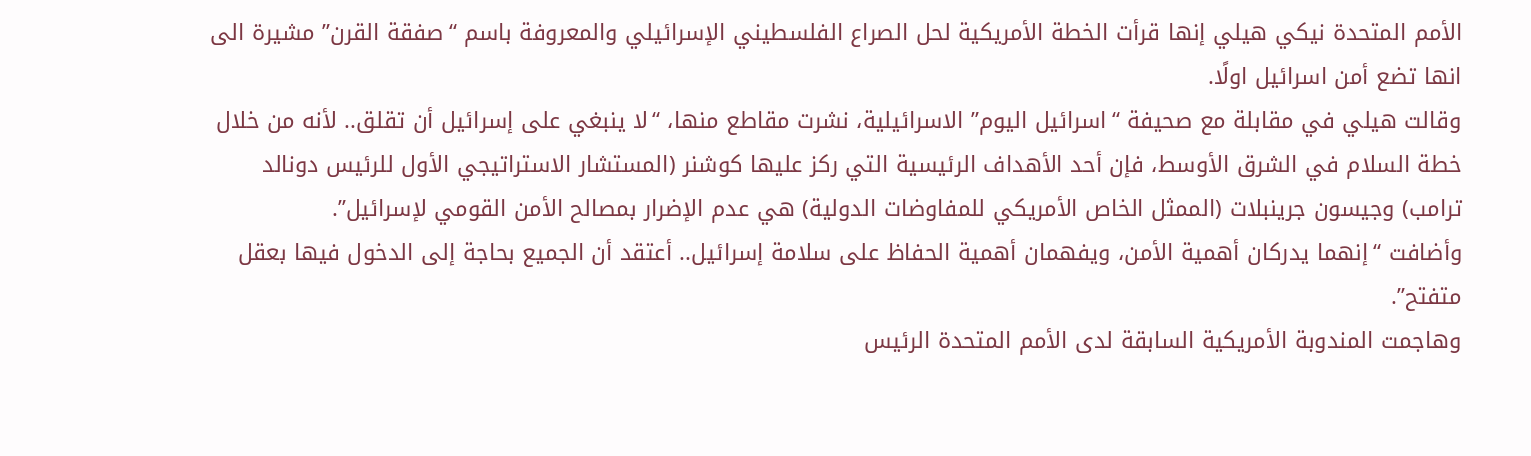الأمم المتحدة نيكي هيلي إنها قرأت الخطة الأمريكية لحل الصراع الفلسطيني الإسرائيلي والمعروفة باسم “صفقة القرن” مشيرة الى انها تضع أمن اسرائيل اولًا.
وقالت هيلي في مقابلة مع صحيفة “اسرائيل اليوم” الاسرائيلية، نشرت مقاطع منها، “لا ينبغي على إسرائيل أن تقلق.. لأنه من خلال خطة السلام في الشرق الأوسط، فإن أحد الأهداف الرئيسية التي ركز عليها كوشنر (المستشار الاستراتيجي الأول للرئيس دونالد ترامب) وجيسون جرينبلات (الممثل الخاص الأمريكي للمفاوضات الدولية) هي عدم الإضرار بمصالح الأمن القومي لإسرائيل”.
وأضافت “إنهما يدركان أهمية الأمن، ويفهمان أهمية الحفاظ على سلامة إسرائيل.. أعتقد أن الجميع بحاجة إلى الدخول فيها بعقل متفتح”.
وهاجمت المندوبة الأمريكية السابقة لدى الأمم المتحدة الرئيس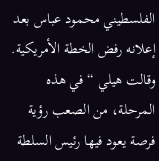الفلسطيني محمود عباس بعد إعلانه رفض الخطة الأمريكية.
وقالت هيلي “في هذه المرحلة، من الصعب رؤية فرصة يعود فيها رئيس السلطة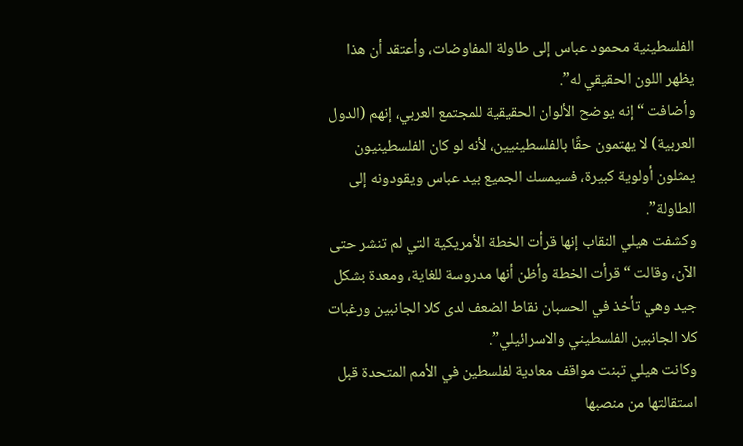الفلسطينية محمود عباس إلى طاولة المفاوضات، وأعتقد أن هذا يظهر اللون الحقيقي له”.
وأضافت “إنه يوضح الألوان الحقيقية للمجتمع العربي، إنهم (الدول العربية) لا يهتمون حقًا بالفلسطينيين، لأنه لو كان الفلسطينيون يمثلون أولوية كبيرة، فسيمسك الجميع بيد عباس ويقودونه إلى الطاولة”.
وكشفت هيلي النقاب إنها قرأت الخطة الأمريكية التي لم تنشر حتى الآن، وقالت “قرأت الخطة وأظن أنها مدروسة للغاية، ومعدة بشكل جيد وهي تأخذ في الحسبان نقاط الضعف لدى كلا الجانبين ورغبات كلا الجانبين الفلسطيني والاسرائيلي”.
وكانت هيلي تبنت مواقف معادية لفلسطين في الأمم المتحدة قبل استقالتها من منصبها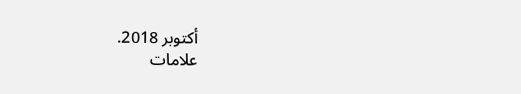أكتوبر 2018.
علامات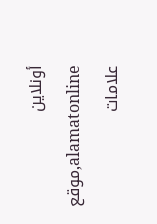أونلاين alamatonline,موقع علامات